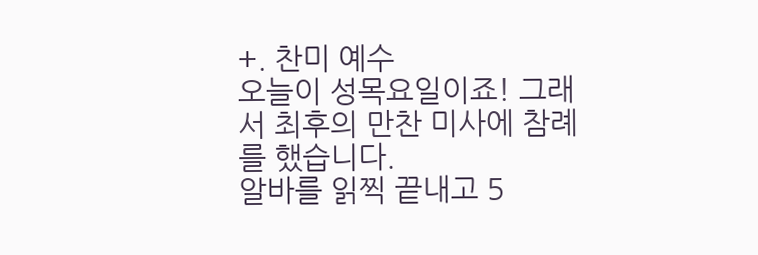+. 찬미 예수
오늘이 성목요일이죠! 그래서 최후의 만찬 미사에 참례를 했습니다.
알바를 읽찍 끝내고 5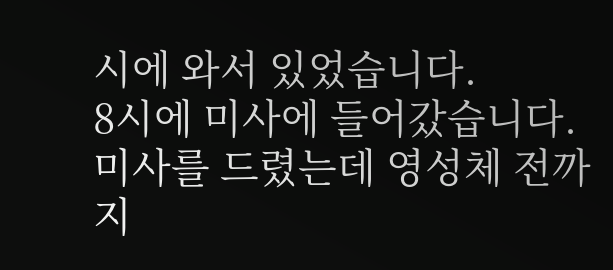시에 와서 있었습니다.
8시에 미사에 들어갔습니다.
미사를 드렸는데 영성체 전까지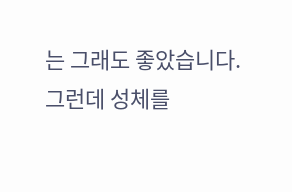는 그래도 좋았습니다.
그런데 성체를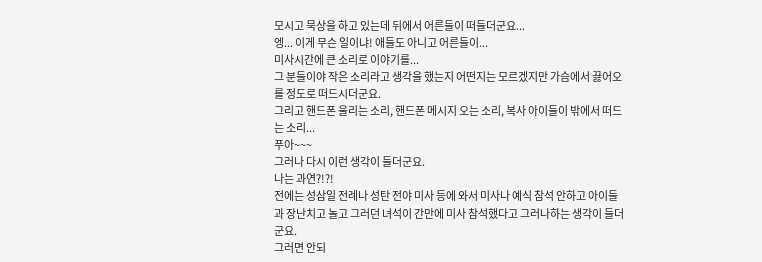모시고 묵상을 하고 있는데 뒤에서 어른들이 떠들더군요...
엥... 이게 무슨 일이냐! 애들도 아니고 어른들이...
미사시간에 큰 소리로 이야기를...
그 분들이야 작은 소리라고 생각을 했는지 어떤지는 모르겠지만 가슴에서 끓어오를 정도로 떠드시더군요.
그리고 핸드폰 울리는 소리, 핸드폰 메시지 오는 소리, 복사 아이들이 밖에서 떠드는 소리...
푸아~~~
그러나 다시 이런 생각이 들더군요.
나는 과연?!?!
전에는 성삼일 전례나 성탄 전야 미사 등에 와서 미사나 예식 참석 안하고 아이들과 장난치고 놀고 그러던 녀석이 간만에 미사 참석했다고 그러나하는 생각이 들더군요.
그러면 안되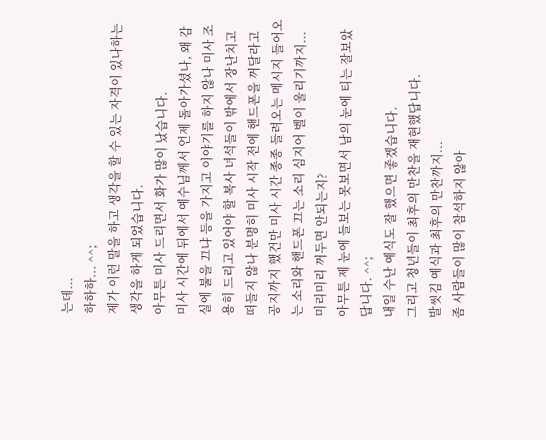는데...
하하하... ^^;
제가 이런 말을 하고 생각을 할 수 있는 자격이 있나하는 생각을 하게 되었습니다.
아무튼 미사 드리면서 화가 많이 났습니다.
미사 시간에 뒤에서 예수님께서 언제 돌아가셨나, 왜 감실에 불을 끄냐 등을 가지고 이야기를 하지 않나 미사 조용히 드리고 있어야 할 복사 녀석들이 밖에서 장난치고 떠들지 않나 분명히 미사 시작 전에 핸드폰을 꺼달라고 공지까지 했건만 미사 시간 종종 들려오는 메시지 들어오는 소리와 핸드폰 끄는 소리 심지어 벨이 울리기까지...
미리미리 꺼두면 안되는지?
아무튼 제 눈에 들보는 못보면서 남의 눈에 티는 잘보았답니다. ^^;
내일 수난 예식도 잘 했으면 좋겠습니다.
그리고 청년들이 최후의 만찬을 재현했답니다.
발씻김 예식과 최후의 만찬까지...
좀 사람들이 많이 참석하지 않아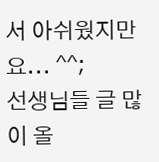서 아쉬웠지만요... ^^;
선생님들 글 많이 올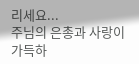리세요...
주님의 은총과 사랑이 가득하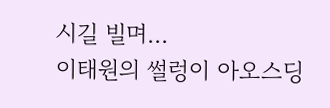시길 빌며...
이태원의 썰렁이 아오스딩